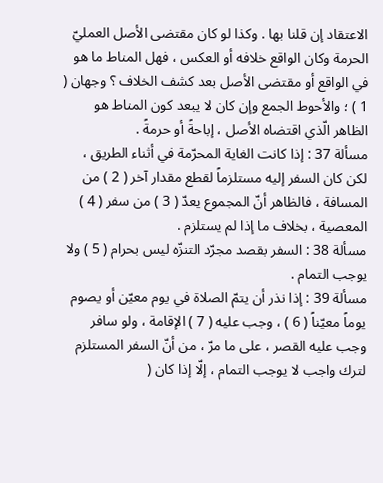الاعتقاد إن قلنا بها . وكذا لو كان مقتضى الأصل العمليّ الحرمة وكان الواقع خلافه أو العكس ، فهل المناط ما هو في الواقع أو مقتضى الأصل بعد كشف الخلاف ؟ وجهان ( 1 ) ؛ والأحوط الجمع وإن كان لا يبعد كون المناط هو الظاهر الّذي اقتضاه الأصل ، إباحةً أو حرمةً .
مسألة 37 : إذا كانت الغاية المحرّمة في أثناء الطريق ، لكن كان السفر إليه مستلزماً لقطع مقدار آخر ( 2 ) من المسافة ، فالظاهر أنّ المجموع يعدّ ( 3 ) من سفر ( 4 ) المعصية ، بخلاف ما إذا لم يستلزم .
مسألة 38 : السفر بقصد مجرّد التنزّه ليس بحرام ( 5 ) ولا يوجب التمام .
مسألة 39 : إذا نذر أن يتمّ الصلاة في يوم معيّن أو يصوم يوماً معيّناً ( 6 ) ، وجب عليه ( 7 ) الإقامة ، ولو سافر وجب عليه القصر ، على ما مرّ ، من أنّ السفر المستلزم لترك واجب لا يوجب التمام ، إلّا إذا كان (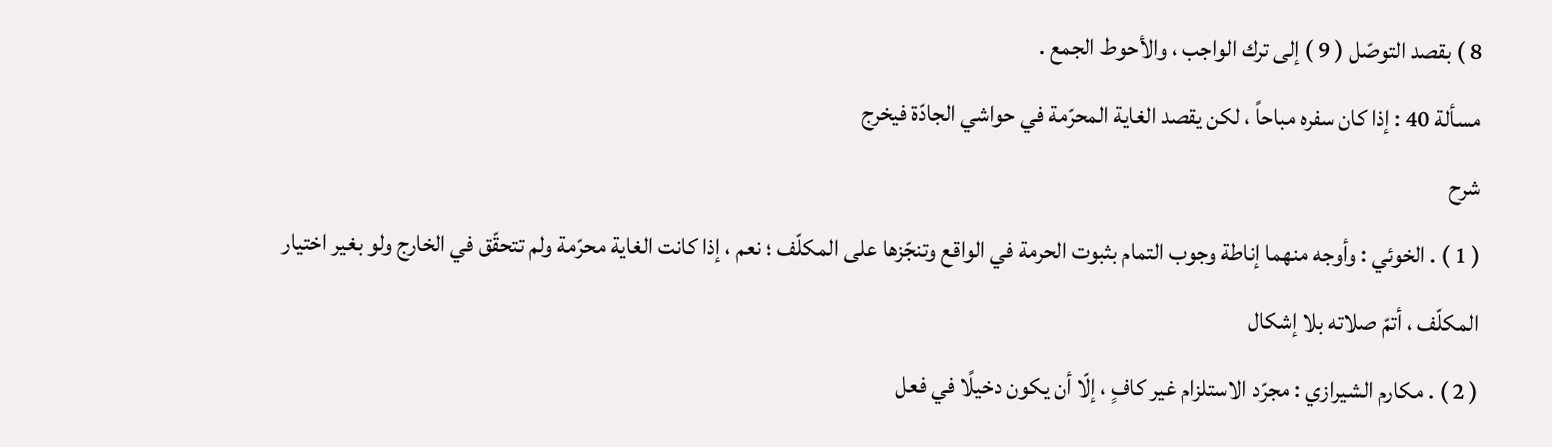8 ) بقصد التوصّل ( 9 ) إلى ترك الواجب ، والأحوط الجمع .
مسألة 40 : إذا كان سفره مباحاً ، لكن يقصد الغاية المحرّمة في حواشي الجادّة فيخرج
شرح
( 1 ) . الخوئي : وأوجه منهما إناطة وجوب التمام بثبوت الحرمة في الواقع وتنجّزها على المكلّف ؛ نعم ، إذا كانت الغاية محرّمة ولم تتحقّق في الخارج ولو بغير اختيار المكلّف ، أتمّ صلاته بلا إشكال
( 2 ) . مكارم الشيرازي : مجرّد الاستلزام غير كافٍ ، إلّا أن يكون دخيلًا في فعل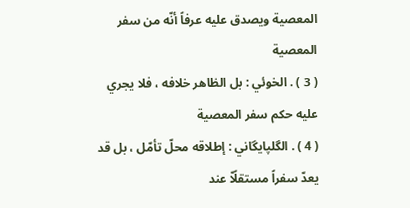المعصية ويصدق عليه عرفاً أنّه من سفر المعصية
( 3 ) . الخوئي : بل الظاهر خلافه ، فلا يجري عليه حكم سفر المعصية
( 4 ) . الگلپايگاني : إطلاقه محلّ تأمّل ، بل قد يعدّ سفراً مستقلًاّ عند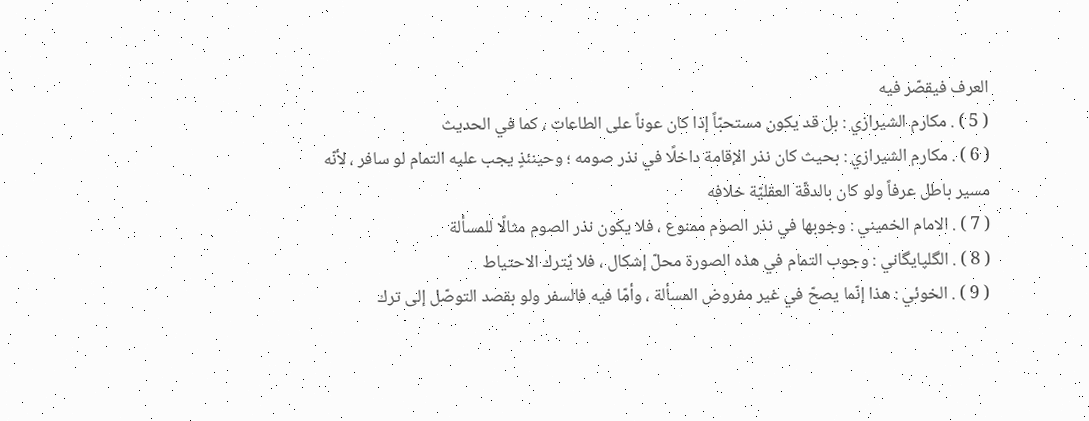العرف فيقصّر فيه
( 5 ) . مكارم الشيرازي : بل قد يكون مستحبّاً إذا كان عوناً على الطاعات ، كما في الحديث
( 6 ) . مكارم الشيرازي : بحيث كان نذر الإقامة داخلًا في نذر صومه ؛ وحينئذٍ يجب عليه التمام لو سافر ، لأنّه مسير باطل عرفاً ولو كان بالدقّة العقليّة خلافه
( 7 ) . الامام الخميني : وجوبها في نذر الصوم ممنوع ، فلا يكون نذر الصوم مثالًا للمسألة
( 8 ) . الگلپايگاني : وجوب التمام في هذه الصورة محلّ إشكال ، فلا يُترك الاحتياط
( 9 ) . الخوئي : هذا إنّما يصحّ في غير مفروض المسألة ، وأمّا فيه فالسفر ولو بقصد التوصّل إلى ترك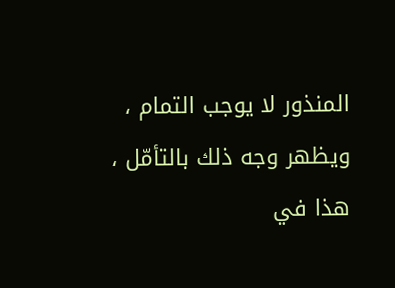المنذور لا يوجب التمام ، ويظهر وجه ذلك بالتأمّل ، هذا في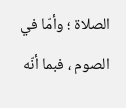الصلاة ؛ وأمّا في الصوم ، فبما أنّه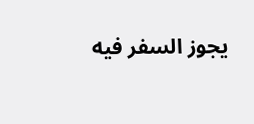يجوز السفر فيه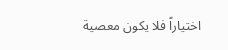اختياراً فلا يكون معصية